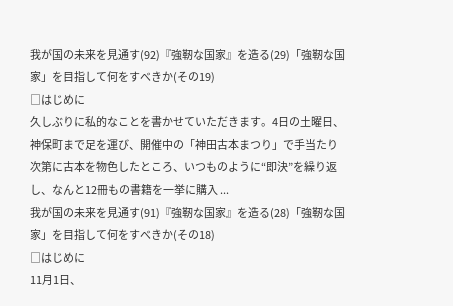我が国の未来を見通す(92)『強靭な国家』を造る(29)「強靭な国家」を目指して何をすべきか(その19)
□はじめに
久しぶりに私的なことを書かせていただきます。4日の土曜日、神保町まで足を運び、開催中の「神田古本まつり」で手当たり次第に古本を物色したところ、いつものように“即決”を繰り返し、なんと12冊もの書籍を一挙に購入 ...
我が国の未来を見通す(91)『強靭な国家』を造る(28)「強靭な国家」を目指して何をすべきか(その18)
□はじめに
11月1日、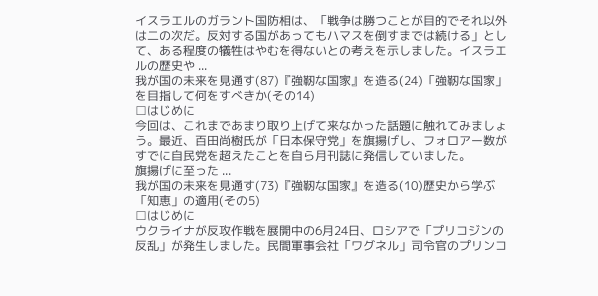イスラエルのガラント国防相は、「戦争は勝つことが目的でそれ以外は二の次だ。反対する国があってもハマスを倒すまでは続ける」として、ある程度の犠牲はやむを得ないとの考えを示しました。イスラエルの歴史や ...
我が国の未来を見通す(87)『強靭な国家』を造る(24)「強靭な国家」を目指して何をすべきか(その14)
□はじめに
今回は、これまであまり取り上げて来なかった話題に触れてみましょう。最近、百田尚樹氏が「日本保守党」を旗揚げし、フォロアー数がすでに自民党を超えたことを自ら月刊誌に発信していました。
旗揚げに至った ...
我が国の未来を見通す(73)『強靭な国家』を造る(10)歴史から学ぶ「知恵」の適用(その5)
□はじめに
ウクライナが反攻作戦を展開中の6月24日、ロシアで「プリコジンの反乱」が発生しました。民間軍事会社「ワグネル」司令官のプリンコ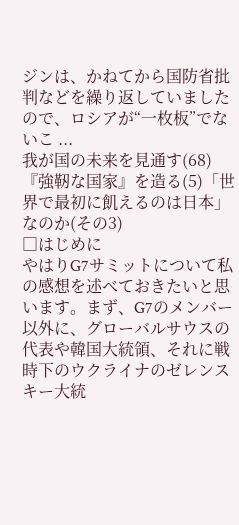ジンは、かねてから国防省批判などを繰り返していましたので、ロシアが“一枚板”でないこ ...
我が国の未来を見通す(68)『強靭な国家』を造る(5)「世界で最初に飢えるのは日本」なのか(その3)
□はじめに
やはりG7サミットについて私の感想を述べておきたいと思います。まず、G7のメンバー以外に、グローバルサウスの代表や韓国大統領、それに戦時下のウクライナのゼレンスキー大統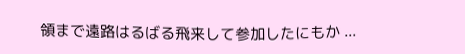領まで遠路はるばる飛来して参加したにもか ...